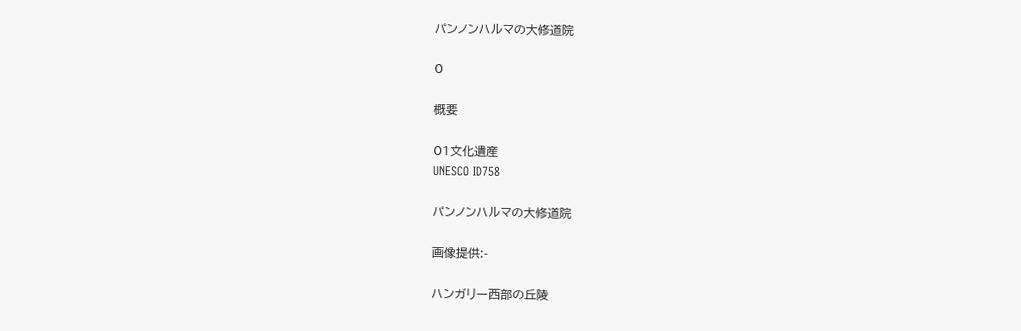パンノンハルマの大修道院

0

概要

01文化遺産
UNESCO ID758

パンノンハルマの大修道院

画像提供:-

ハンガリー西部の丘陵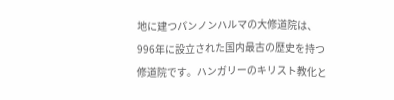地に建つパンノンハルマの大修道院は、996年に設立された国内最古の歴史を持つ修道院です。ハンガリーのキリスト教化と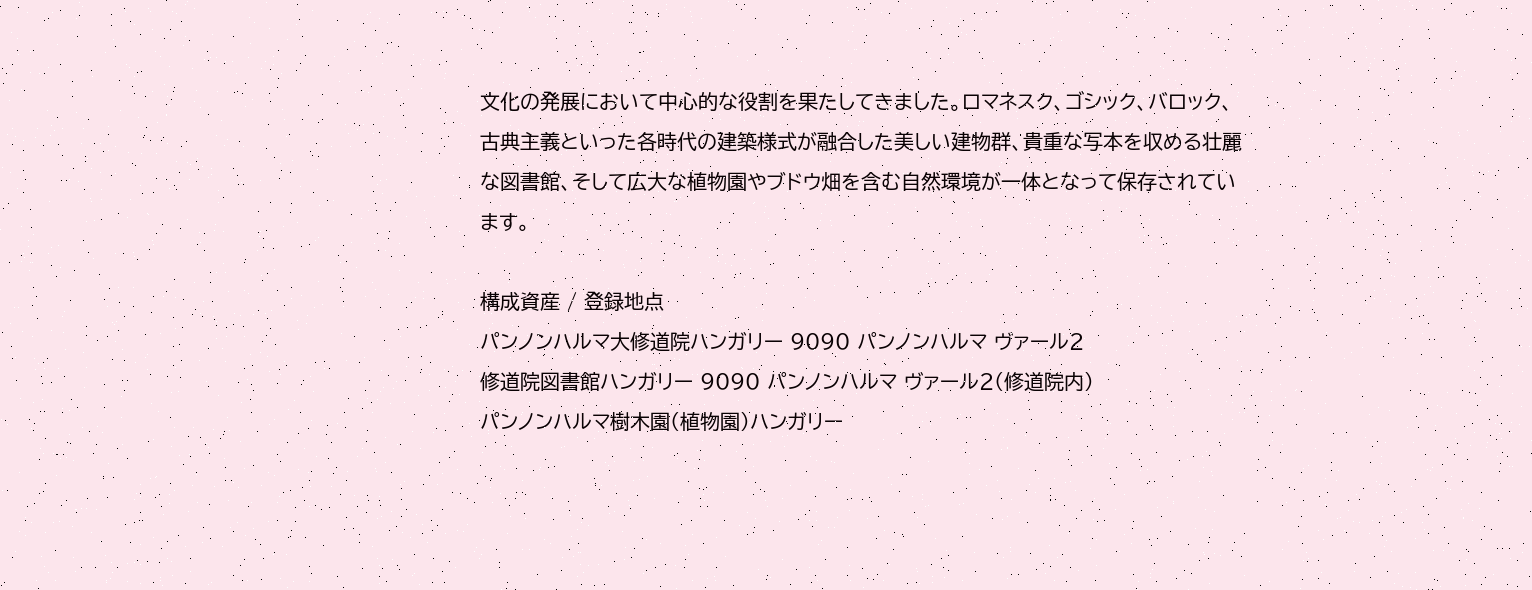文化の発展において中心的な役割を果たしてきました。ロマネスク、ゴシック、バロック、古典主義といった各時代の建築様式が融合した美しい建物群、貴重な写本を収める壮麗な図書館、そして広大な植物園やブドウ畑を含む自然環境が一体となって保存されています。

構成資産 / 登録地点
パンノンハルマ大修道院ハンガリー 9090 パンノンハルマ ヴァール2
修道院図書館ハンガリー 9090 パンノンハルマ ヴァール2(修道院内)
パンノンハルマ樹木園(植物園)ハンガリー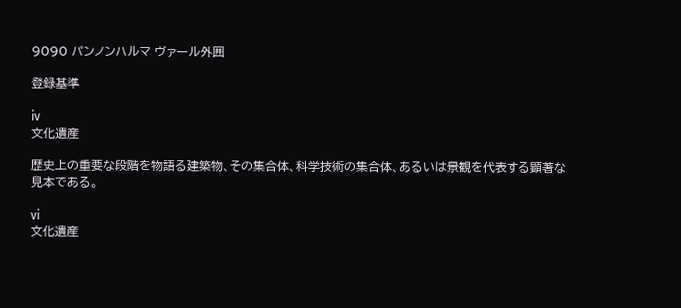9090 パンノンハルマ ヴァール外囲

登録基準

iv
文化遺産

歴史上の重要な段階を物語る建築物、その集合体、科学技術の集合体、あるいは景観を代表する顕著な見本である。

vi
文化遺産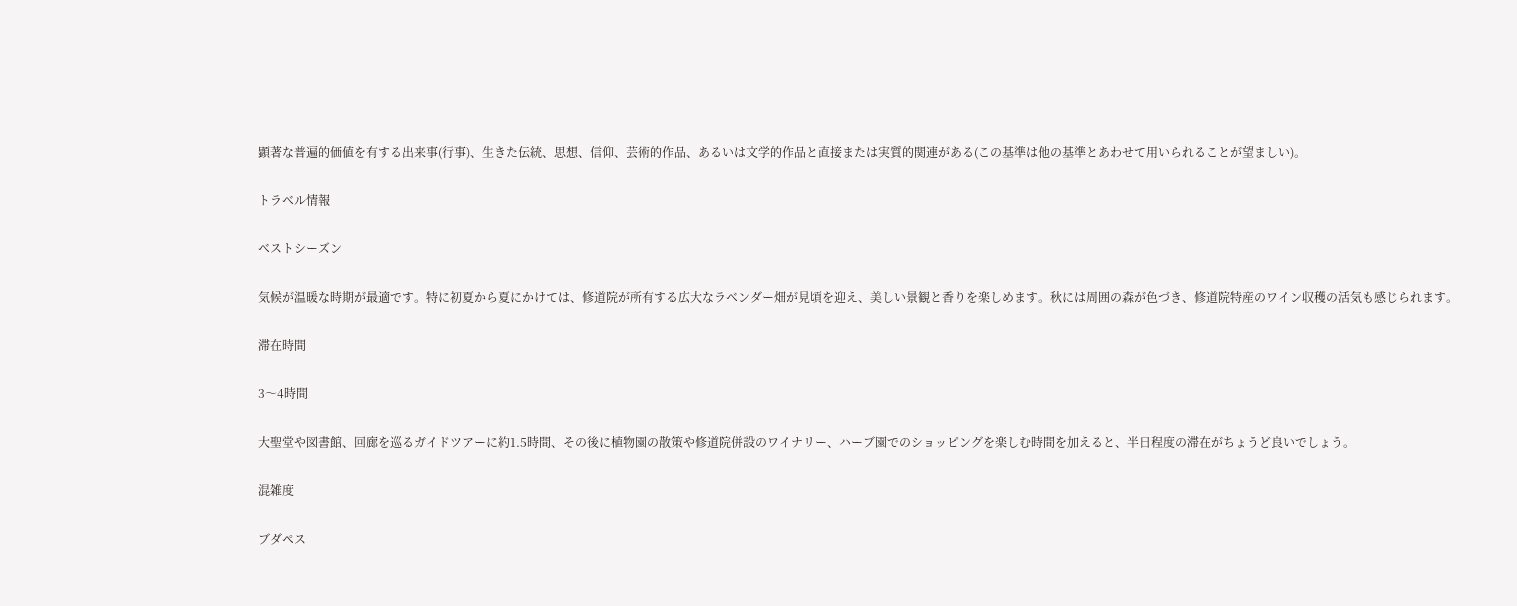顕著な普遍的価値を有する出来事(行事)、生きた伝統、思想、信仰、芸術的作品、あるいは文学的作品と直接または実質的関連がある(この基準は他の基準とあわせて用いられることが望ましい)。

トラベル情報

ベストシーズン

気候が温暖な時期が最適です。特に初夏から夏にかけては、修道院が所有する広大なラベンダー畑が見頃を迎え、美しい景観と香りを楽しめます。秋には周囲の森が色づき、修道院特産のワイン収穫の活気も感じられます。

滞在時間

3〜4時間

大聖堂や図書館、回廊を巡るガイドツアーに約1.5時間、その後に植物園の散策や修道院併設のワイナリー、ハーブ園でのショッピングを楽しむ時間を加えると、半日程度の滞在がちょうど良いでしょう。

混雑度

ブダペス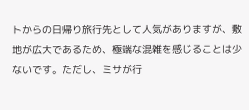トからの日帰り旅行先として人気がありますが、敷地が広大であるため、極端な混雑を感じることは少ないです。ただし、ミサが行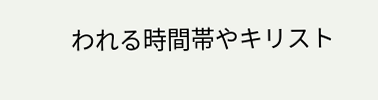われる時間帯やキリスト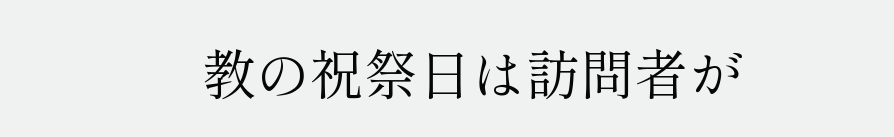教の祝祭日は訪問者が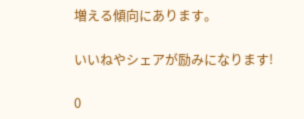増える傾向にあります。

いいねやシェアが励みになります!

0